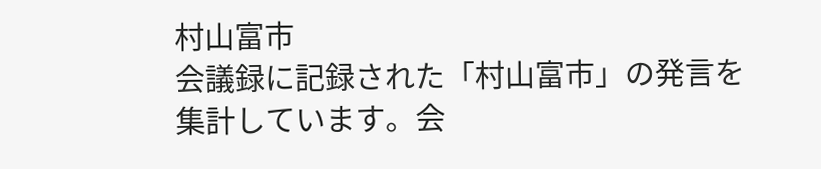村山富市
会議録に記録された「村山富市」の発言を集計しています。会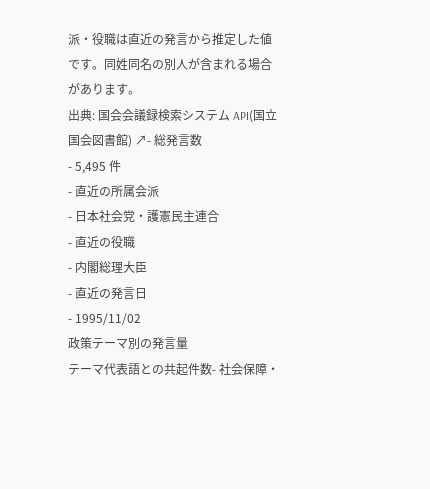派・役職は直近の発言から推定した値です。同姓同名の別人が含まれる場合があります。
出典: 国会会議録検索システム API(国立国会図書館) ↗- 総発言数
- 5,495 件
- 直近の所属会派
- 日本社会党・護憲民主連合
- 直近の役職
- 内閣総理大臣
- 直近の発言日
- 1995/11/02
政策テーマ別の発言量
テーマ代表語との共起件数- 社会保障・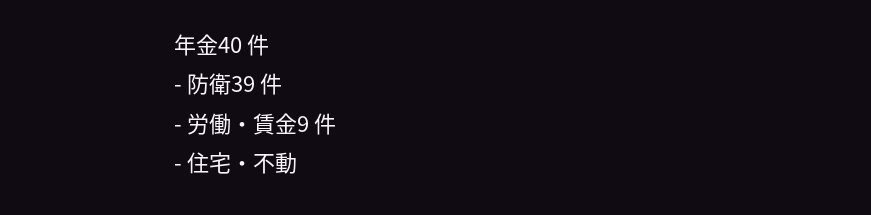年金40 件
- 防衛39 件
- 労働・賃金9 件
- 住宅・不動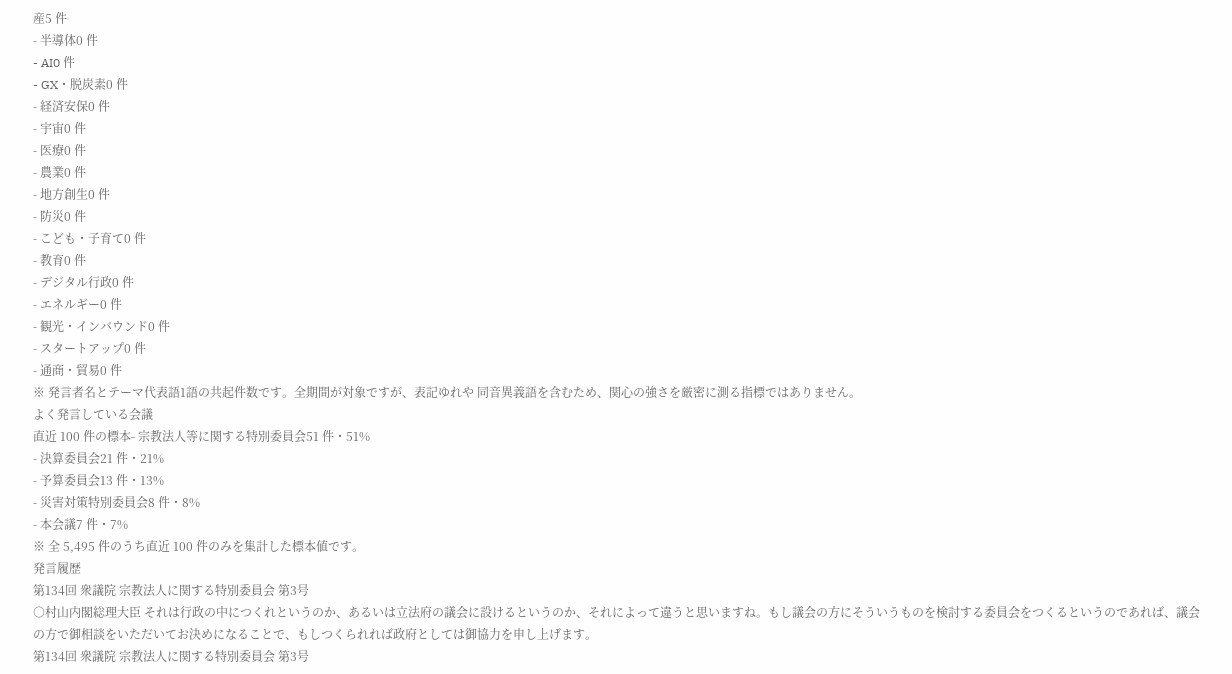産5 件
- 半導体0 件
- AI0 件
- GX・脱炭素0 件
- 経済安保0 件
- 宇宙0 件
- 医療0 件
- 農業0 件
- 地方創生0 件
- 防災0 件
- こども・子育て0 件
- 教育0 件
- デジタル行政0 件
- エネルギー0 件
- 観光・インバウンド0 件
- スタートアップ0 件
- 通商・貿易0 件
※ 発言者名とテーマ代表語1語の共起件数です。全期間が対象ですが、表記ゆれや 同音異義語を含むため、関心の強さを厳密に測る指標ではありません。
よく発言している会議
直近 100 件の標本- 宗教法人等に関する特別委員会51 件・51%
- 決算委員会21 件・21%
- 予算委員会13 件・13%
- 災害対策特別委員会8 件・8%
- 本会議7 件・7%
※ 全 5,495 件のうち直近 100 件のみを集計した標本値です。
発言履歴
第134回 衆議院 宗教法人に関する特別委員会 第3号
○村山内閣総理大臣 それは行政の中につくれというのか、あるいは立法府の議会に設けるというのか、それによって違うと思いますね。もし議会の方にそういうものを検討する委員会をつくるというのであれば、議会の方で御相談をいただいてお決めになることで、もしつくられれば政府としては御協力を申し上げます。
第134回 衆議院 宗教法人に関する特別委員会 第3号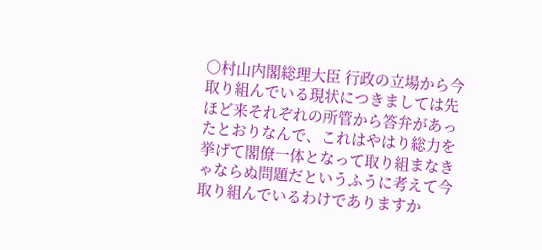○村山内閣総理大臣 行政の立場から今取り組んでいる現状につきましては先ほど来それぞれの所管から答弁があったとおりなんで、これはやはり総力を挙げて閣僚一体となって取り組まなきゃならぬ問題だというふうに考えて今取り組んでいるわけでありますか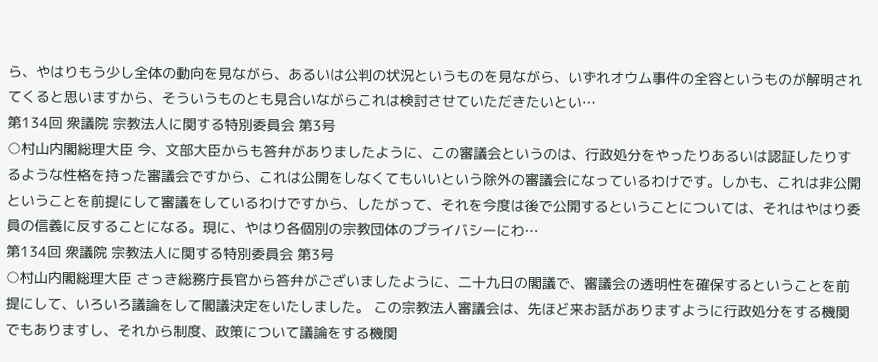ら、やはりもう少し全体の動向を見ながら、あるいは公判の状況というものを見ながら、いずれオウム事件の全容というものが解明されてくると思いますから、そういうものとも見合いながらこれは検討させていただきたいとい…
第134回 衆議院 宗教法人に関する特別委員会 第3号
○村山内閣総理大臣 今、文部大臣からも答弁がありましたように、この審議会というのは、行政処分をやったりあるいは認証したりするような性格を持った審議会ですから、これは公開をしなくてもいいという除外の審議会になっているわけです。しかも、これは非公開ということを前提にして審議をしているわけですから、したがって、それを今度は後で公開するということについては、それはやはり委員の信義に反することになる。現に、やはり各個別の宗教団体のプライバシーにわ…
第134回 衆議院 宗教法人に関する特別委員会 第3号
○村山内閣総理大臣 さっき総務庁長官から答弁がございましたように、二十九日の閣議で、審議会の透明性を確保するということを前提にして、いろいろ議論をして閣議決定をいたしました。 この宗教法人審議会は、先ほど来お話がありますように行政処分をする機関でもありますし、それから制度、政策について議論をする機関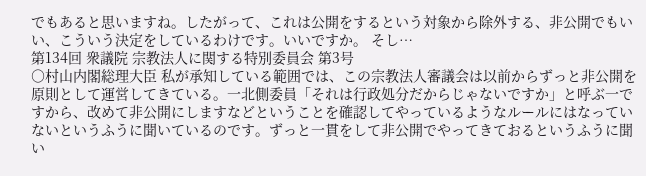でもあると思いますね。したがって、これは公開をするという対象から除外する、非公開でもいい、こういう決定をしているわけです。いいですか。 そし…
第134回 衆議院 宗教法人に関する特別委員会 第3号
○村山内閣総理大臣 私が承知している範囲では、この宗教法人審議会は以前からずっと非公開を原則として運営してきている。一北側委員「それは行政処分だからじゃないですか」と呼ぶ一ですから、改めて非公開にしますなどということを確認してやっているようなルールにはなっていないというふうに聞いているのです。ずっと一貫をして非公開でやってきておるというふうに聞い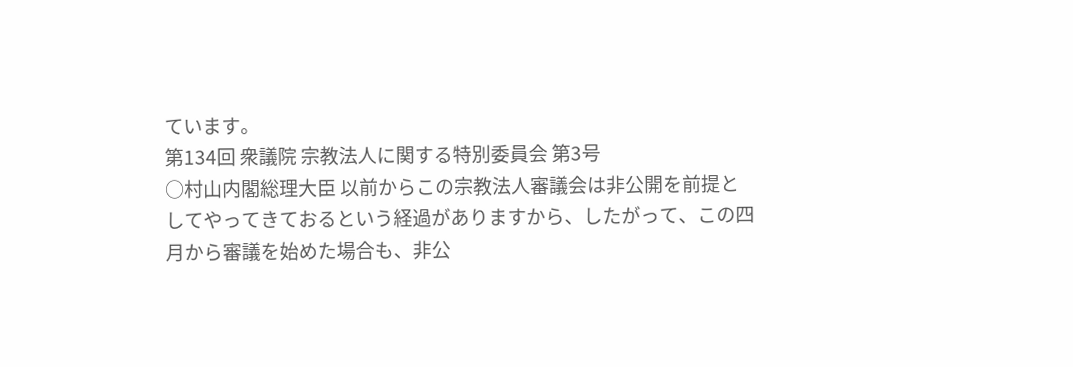ています。
第134回 衆議院 宗教法人に関する特別委員会 第3号
○村山内閣総理大臣 以前からこの宗教法人審議会は非公開を前提としてやってきておるという経過がありますから、したがって、この四月から審議を始めた場合も、非公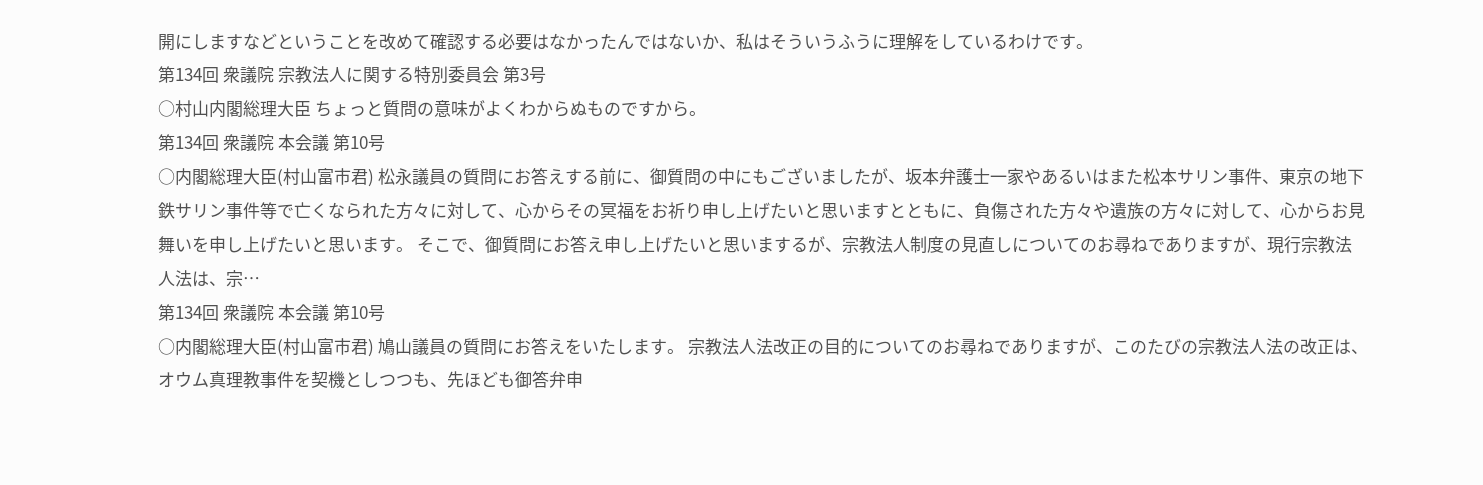開にしますなどということを改めて確認する必要はなかったんではないか、私はそういうふうに理解をしているわけです。
第134回 衆議院 宗教法人に関する特別委員会 第3号
○村山内閣総理大臣 ちょっと質問の意味がよくわからぬものですから。
第134回 衆議院 本会議 第10号
○内閣総理大臣(村山富市君) 松永議員の質問にお答えする前に、御質問の中にもございましたが、坂本弁護士一家やあるいはまた松本サリン事件、東京の地下鉄サリン事件等で亡くなられた方々に対して、心からその冥福をお祈り申し上げたいと思いますとともに、負傷された方々や遺族の方々に対して、心からお見舞いを申し上げたいと思います。 そこで、御質問にお答え申し上げたいと思いまするが、宗教法人制度の見直しについてのお尋ねでありますが、現行宗教法人法は、宗…
第134回 衆議院 本会議 第10号
○内閣総理大臣(村山富市君) 鳩山議員の質問にお答えをいたします。 宗教法人法改正の目的についてのお尋ねでありますが、このたびの宗教法人法の改正は、オウム真理教事件を契機としつつも、先ほども御答弁申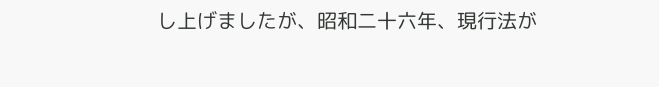し上げましたが、昭和二十六年、現行法が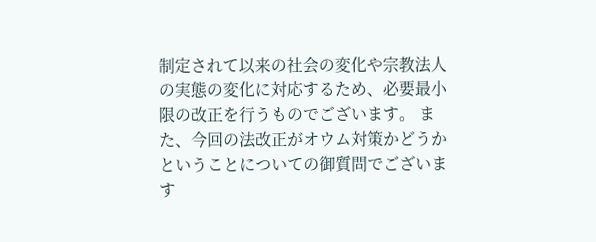制定されて以来の社会の変化や宗教法人の実態の変化に対応するため、必要最小限の改正を行うものでございます。 また、今回の法改正がオウム対策かどうかということについての御質問でございます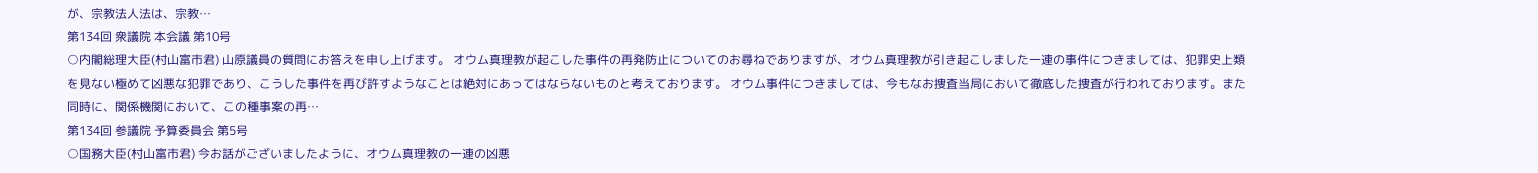が、宗教法人法は、宗教…
第134回 衆議院 本会議 第10号
○内閣総理大臣(村山富市君) 山原議員の質問にお答えを申し上げます。 オウム真理教が起こした事件の再発防止についてのお尋ねでありますが、オウム真理教が引き起こしました一連の事件につきましては、犯罪史上類を見ない極めて凶悪な犯罪であり、こうした事件を再び許すようなことは絶対にあってはならないものと考えております。 オウム事件につきましては、今もなお捜査当局において徹底した捜査が行われております。また同時に、関係機関において、この種事案の再…
第134回 参議院 予算委員会 第5号
○国務大臣(村山富市君) 今お話がございましたように、オウム真理教の一連の凶悪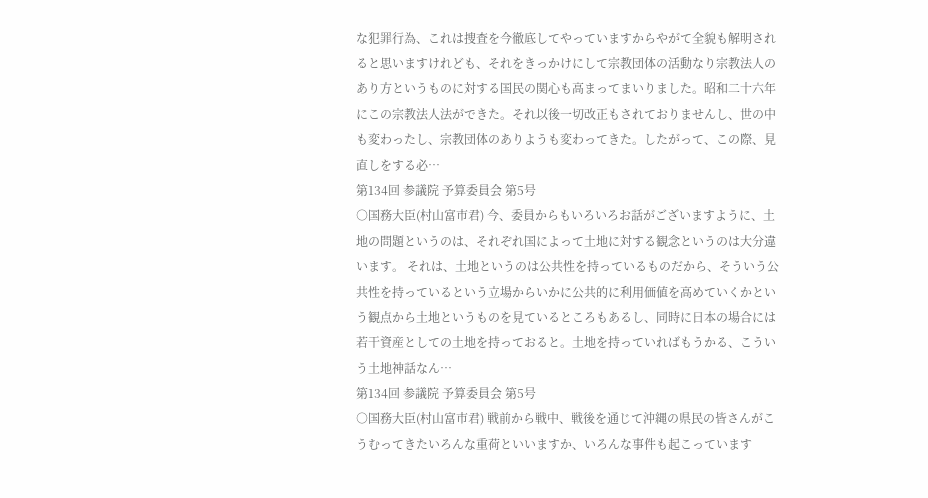な犯罪行為、これは捜査を今徹底してやっていますからやがて全貌も解明されると思いますけれども、それをきっかけにして宗教団体の活動なり宗教法人のあり方というものに対する国民の関心も高まってまいりました。昭和二十六年にこの宗教法人法ができた。それ以後一切改正もされておりませんし、世の中も変わったし、宗教団体のありようも変わってきた。したがって、この際、見直しをする必…
第134回 参議院 予算委員会 第5号
○国務大臣(村山富市君) 今、委員からもいろいろお話がございますように、土地の問題というのは、それぞれ国によって土地に対する観念というのは大分違います。 それは、土地というのは公共性を持っているものだから、そういう公共性を持っているという立場からいかに公共的に利用価値を高めていくかという観点から土地というものを見ているところもあるし、同時に日本の場合には若干資産としての土地を持っておると。土地を持っていればもうかる、こういう土地神話なん…
第134回 参議院 予算委員会 第5号
○国務大臣(村山富市君) 戦前から戦中、戦後を通じて沖縄の県民の皆さんがこうむってきたいろんな重荷といいますか、いろんな事件も起こっています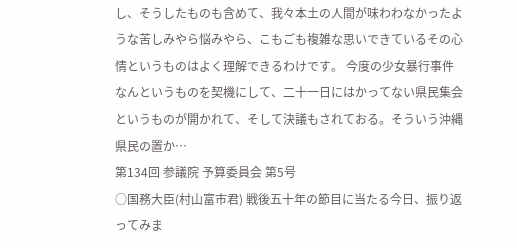し、そうしたものも含めて、我々本土の人間が味わわなかったような苦しみやら悩みやら、こもごも複雑な思いできているその心情というものはよく理解できるわけです。 今度の少女暴行事件なんというものを契機にして、二十一日にはかってない県民集会というものが開かれて、そして決議もされておる。そういう沖縄県民の置か…
第134回 参議院 予算委員会 第5号
○国務大臣(村山富市君) 戦後五十年の節目に当たる今日、振り返ってみま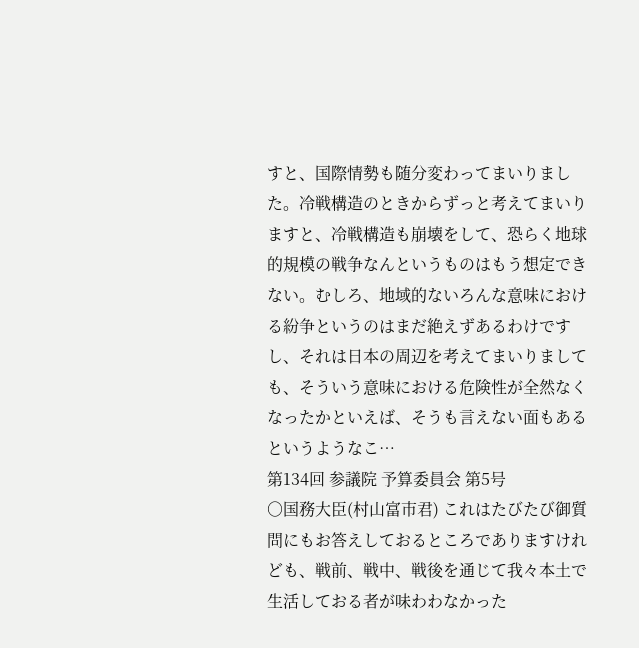すと、国際情勢も随分変わってまいりました。冷戦構造のときからずっと考えてまいりますと、冷戦構造も崩壊をして、恐らく地球的規模の戦争なんというものはもう想定できない。むしろ、地域的ないろんな意味における紛争というのはまだ絶えずあるわけですし、それは日本の周辺を考えてまいりましても、そういう意味における危険性が全然なくなったかといえば、そうも言えない面もあるというようなこ…
第134回 参議院 予算委員会 第5号
○国務大臣(村山富市君) これはたびたび御質問にもお答えしておるところでありますけれども、戦前、戦中、戦後を通じて我々本土で生活しておる者が味わわなかった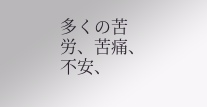多くの苦労、苦痛、不安、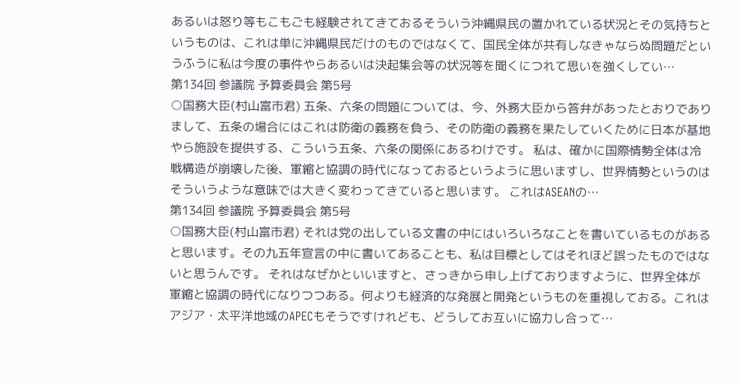あるいは怒り等もこもごも経験されてきておるそういう沖縄県民の置かれている状況とその気持ちというものは、これは単に沖縄県民だけのものではなくて、国民全体が共有しなきゃならぬ問題だというふうに私は今度の事件やらあるいは決起集会等の状況等を聞くにつれて思いを強くしてい…
第134回 参議院 予算委員会 第5号
○国務大臣(村山富市君) 五条、六条の問題については、今、外務大臣から答弁があったとおりでありまして、五条の場合にはこれは防衛の義務を負う、その防衛の義務を果たしていくために日本が基地やら施設を提供する、こういう五条、六条の関係にあるわけです。 私は、確かに国際情勢全体は冷戦構造が崩壊した後、軍縮と協調の時代になっておるというように思いますし、世界情勢というのはそういうような意味では大きく変わってきていると思います。 これはASEANの…
第134回 参議院 予算委員会 第5号
○国務大臣(村山富市君) それは党の出している文書の中にはいろいろなことを書いているものがあると思います。その九五年宣言の中に書いてあることも、私は目標としてはそれほど誤ったものではないと思うんです。 それはなぜかといいますと、さっきから申し上げておりますように、世界全体が軍縮と協調の時代になりつつある。何よりも経済的な発展と開発というものを重視しておる。これはアジア・太平洋地域のAPECもそうですけれども、どうしてお互いに協力し合って…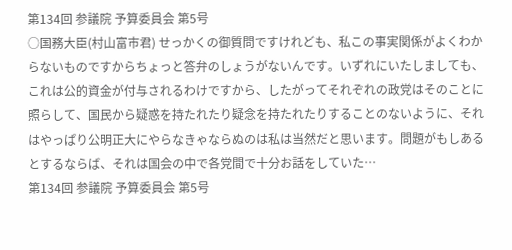第134回 参議院 予算委員会 第5号
○国務大臣(村山富市君) せっかくの御質問ですけれども、私この事実関係がよくわからないものですからちょっと答弁のしょうがないんです。いずれにいたしましても、これは公的資金が付与されるわけですから、したがってそれぞれの政党はそのことに照らして、国民から疑惑を持たれたり疑念を持たれたりすることのないように、それはやっぱり公明正大にやらなきゃならぬのは私は当然だと思います。問題がもしあるとするならば、それは国会の中で各党間で十分お話をしていた…
第134回 参議院 予算委員会 第5号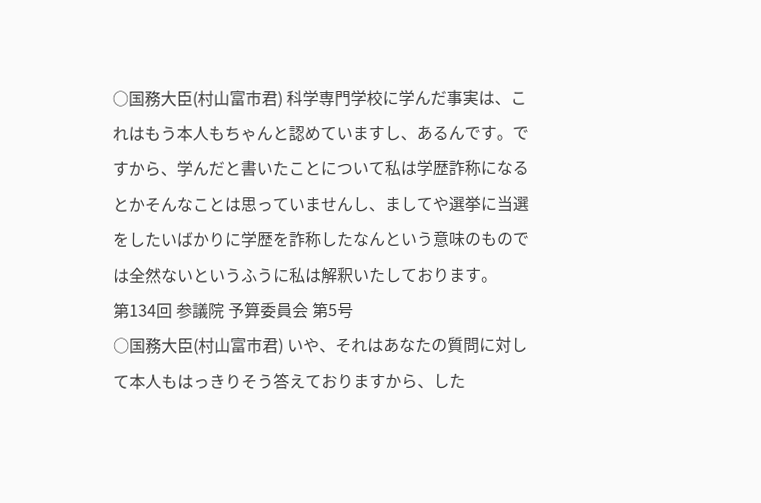○国務大臣(村山富市君) 科学専門学校に学んだ事実は、これはもう本人もちゃんと認めていますし、あるんです。ですから、学んだと書いたことについて私は学歴詐称になるとかそんなことは思っていませんし、ましてや選挙に当選をしたいばかりに学歴を詐称したなんという意味のものでは全然ないというふうに私は解釈いたしております。
第134回 参議院 予算委員会 第5号
○国務大臣(村山富市君) いや、それはあなたの質問に対して本人もはっきりそう答えておりますから、した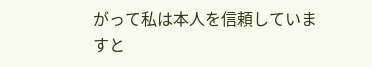がって私は本人を信頼していますと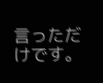言っただけです。